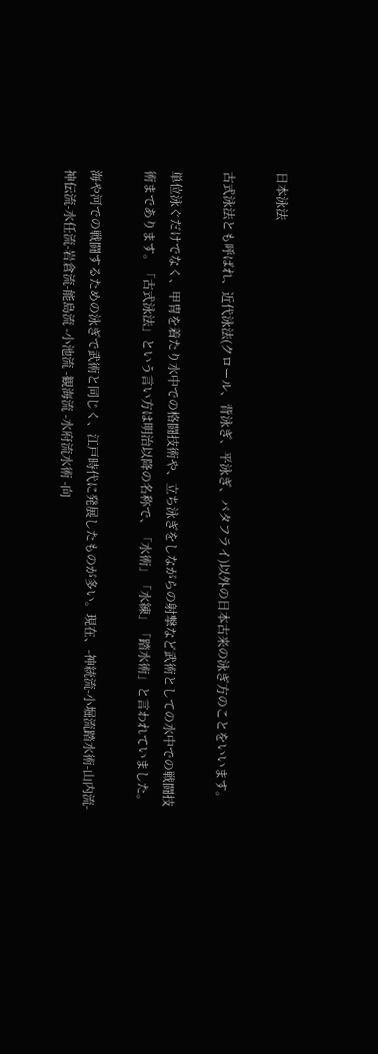日本泳法

古式泳法とも呼ばれ、近代泳法(クロール、背泳ぎ、平泳ぎ、バタフライ)以外の日本古来の泳ぎ方のことをいいます。

単位泳ぐだけでなく、甲冑を着たり水中での格闘技術や、立ち泳ぎをしながらの射撃など武術としての水中での戦闘技術まであります。「古式泳法」という言い方は明治以降の名称で、「水術」「水練」「踏水術」と言われていました。

海や河での戦闘するための泳ぎで武術と同じく、江戸時代に発展したものが多い。現在、-神統流-小堀流踏水術-山内流-神伝流-水任流-岩倉流-能島流 -小池流 -観海流 -水府流水術 -向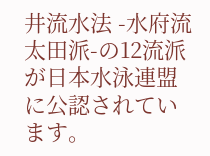井流水法 -水府流太田派-の12流派が日本水泳連盟に公認されています。